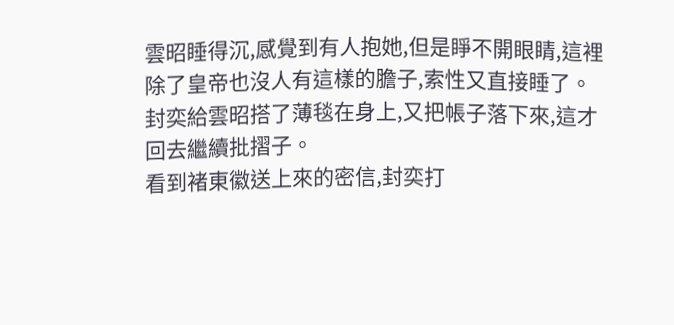雲昭睡得沉,感覺到有人抱她,但是睜不開眼睛,這裡除了皇帝也沒人有這樣的膽子,索性又直接睡了。
封奕給雲昭搭了薄毯在身上,又把帳子落下來,這才回去繼續批摺子。
看到褚東徽送上來的密信,封奕打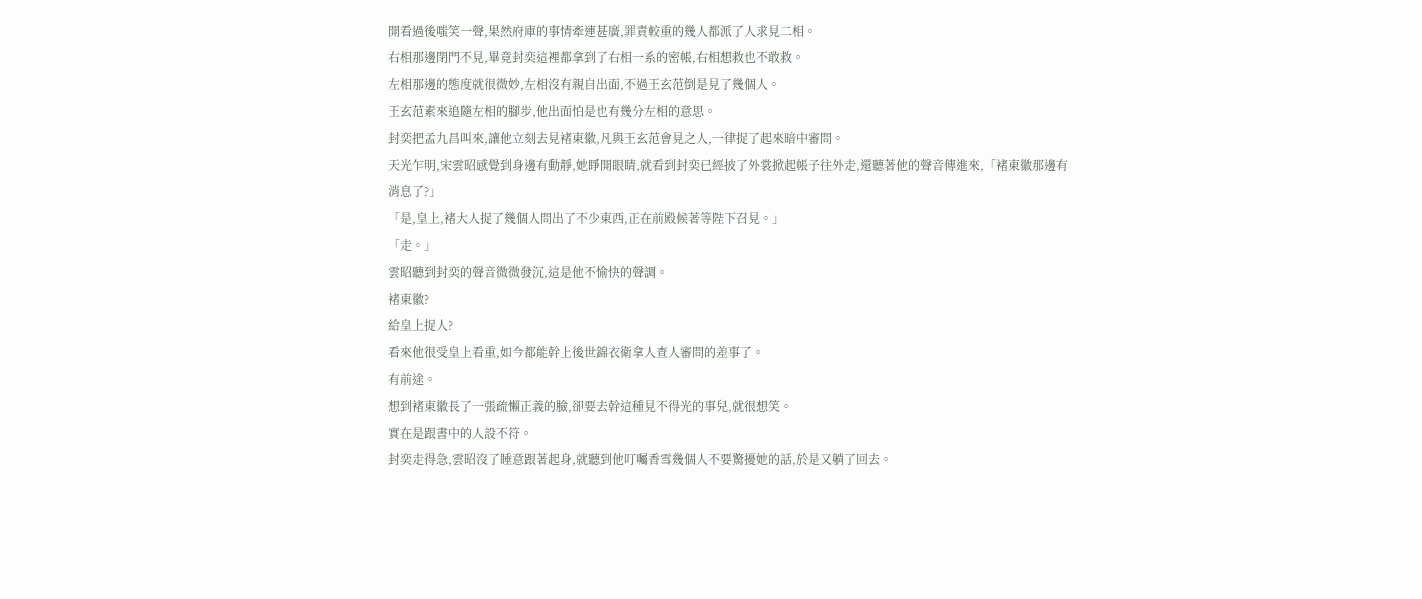開看過後嗤笑一聲,果然府庫的事情牽連甚廣,罪責較重的幾人都派了人求見二相。
右相那邊閉門不見,畢竟封奕這裡都拿到了右相一系的密帳,右相想救也不敢救。
左相那邊的態度就很微妙,左相沒有親自出面,不過王玄范倒是見了幾個人。
王玄范素來追隨左相的腳步,他出面怕是也有幾分左相的意思。
封奕把孟九昌叫來,讓他立刻去見褚東徽,凡與王玄范會見之人,一律捉了起來暗中審問。
天光乍明,宋雲昭感覺到身邊有動靜,她睜開眼睛,就看到封奕已經披了外裳掀起帳子往外走,還聽著他的聲音傳進來,「褚東徽那邊有消息了?」
「是,皇上,褚大人捉了幾個人問出了不少東西,正在前殿候著等陛下召見。」
「走。」
雲昭聽到封奕的聲音微微發沉,這是他不愉快的聲調。
褚東徽?
給皇上捉人?
看來他很受皇上看重,如今都能幹上後世錦衣衛拿人查人審問的差事了。
有前途。
想到褚東徽長了一張疏懶正義的臉,卻要去幹這種見不得光的事兒,就很想笑。
實在是跟書中的人設不符。
封奕走得急,雲昭沒了睡意跟著起身,就聽到他叮囑香雪幾個人不要驚擾她的話,於是又躺了回去。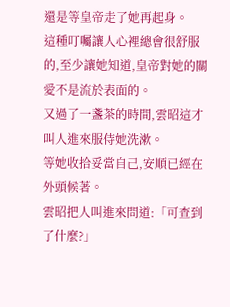還是等皇帝走了她再起身。
這種叮囑讓人心裡總會很舒服的,至少讓她知道,皇帝對她的關愛不是流於表面的。
又過了一盞茶的時間,雲昭這才叫人進來服侍她洗漱。
等她收拾妥當自己,安順已經在外頭候著。
雲昭把人叫進來問道:「可查到了什麼?」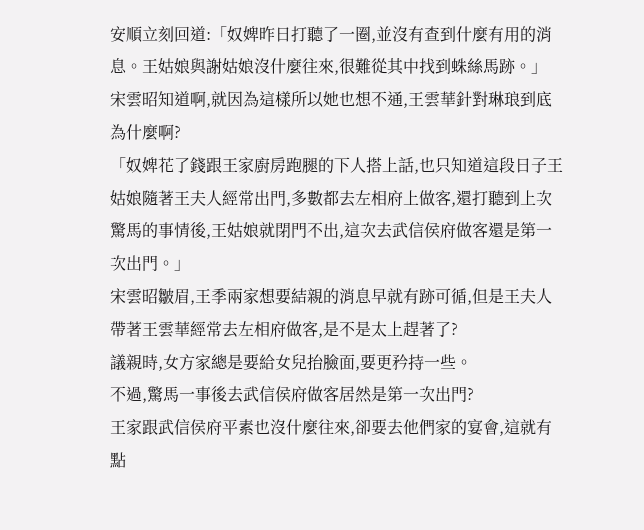安順立刻回道:「奴婢昨日打聽了一圈,並沒有查到什麼有用的消息。王姑娘與謝姑娘沒什麼往來,很難從其中找到蛛絲馬跡。」
宋雲昭知道啊,就因為這樣所以她也想不通,王雲華針對琳琅到底為什麼啊?
「奴婢花了錢跟王家廚房跑腿的下人搭上話,也只知道這段日子王姑娘隨著王夫人經常出門,多數都去左相府上做客,還打聽到上次驚馬的事情後,王姑娘就閉門不出,這次去武信侯府做客還是第一次出門。」
宋雲昭皺眉,王季兩家想要結親的消息早就有跡可循,但是王夫人帶著王雲華經常去左相府做客,是不是太上趕著了?
議親時,女方家總是要給女兒抬臉面,要更矜持一些。
不過,驚馬一事後去武信侯府做客居然是第一次出門?
王家跟武信侯府平素也沒什麼往來,卻要去他們家的宴會,這就有點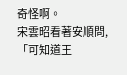奇怪啊。
宋雲昭看著安順問,「可知道王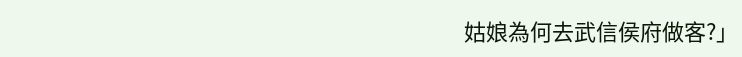姑娘為何去武信侯府做客?」